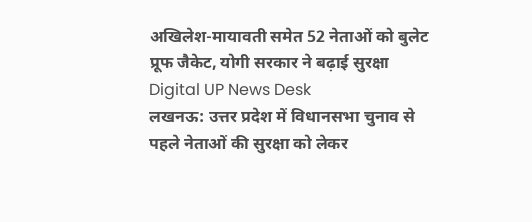अखिलेश-मायावती समेत 52 नेताओं को बुलेट प्रूफ जैकेट, योगी सरकार ने बढ़ाई सुरक्षा
Digital UP News Desk
लखनऊ: उत्तर प्रदेश में विधानसभा चुनाव से पहले नेताओं की सुरक्षा को लेकर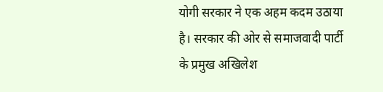योगी सरकार ने एक अहम कदम उठाया है। सरकार की ओर से समाजवादी पार्टी के प्रमुख अखिलेश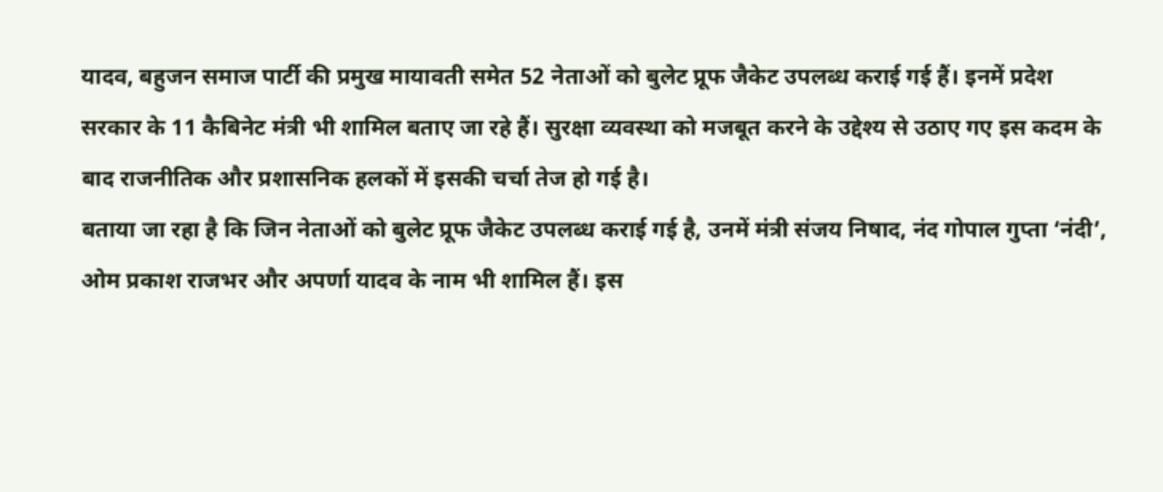यादव, बहुजन समाज पार्टी की प्रमुख मायावती समेत 52 नेताओं को बुलेट प्रूफ जैकेट उपलब्ध कराई गई हैं। इनमें प्रदेश सरकार के 11 कैबिनेट मंत्री भी शामिल बताए जा रहे हैं। सुरक्षा व्यवस्था को मजबूत करने के उद्देश्य से उठाए गए इस कदम के बाद राजनीतिक और प्रशासनिक हलकों में इसकी चर्चा तेज हो गई है।
बताया जा रहा है कि जिन नेताओं को बुलेट प्रूफ जैकेट उपलब्ध कराई गई है, उनमें मंत्री संजय निषाद, नंद गोपाल गुप्ता ‘नंदी’, ओम प्रकाश राजभर और अपर्णा यादव के नाम भी शामिल हैं। इस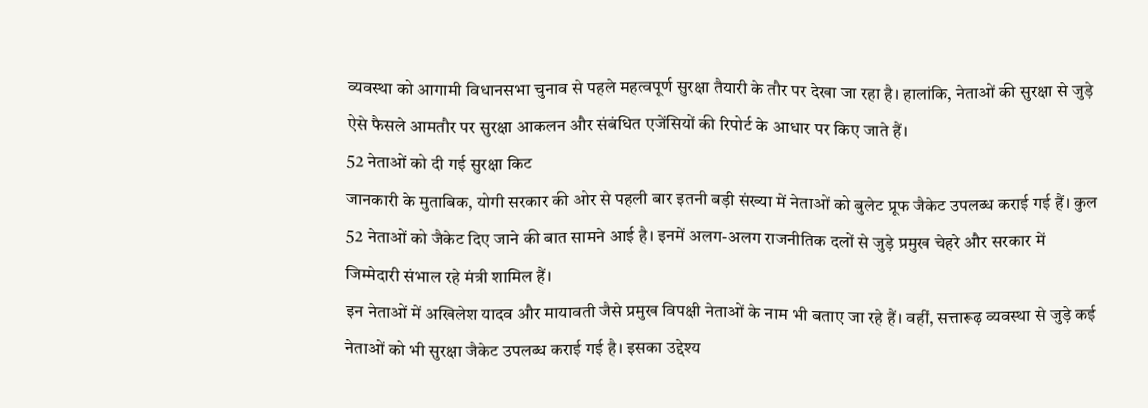व्यवस्था को आगामी विधानसभा चुनाव से पहले महत्वपूर्ण सुरक्षा तैयारी के तौर पर देखा जा रहा है। हालांकि, नेताओं की सुरक्षा से जुड़े ऐसे फैसले आमतौर पर सुरक्षा आकलन और संबंधित एजेंसियों की रिपोर्ट के आधार पर किए जाते हैं।
52 नेताओं को दी गई सुरक्षा किट
जानकारी के मुताबिक, योगी सरकार की ओर से पहली बार इतनी बड़ी संख्या में नेताओं को बुलेट प्रूफ जैकेट उपलब्ध कराई गई हैं। कुल 52 नेताओं को जैकेट दिए जाने की बात सामने आई है। इनमें अलग-अलग राजनीतिक दलों से जुड़े प्रमुख चेहरे और सरकार में जिम्मेदारी संभाल रहे मंत्री शामिल हैं।
इन नेताओं में अखिलेश यादव और मायावती जैसे प्रमुख विपक्षी नेताओं के नाम भी बताए जा रहे हैं। वहीं, सत्तारूढ़ व्यवस्था से जुड़े कई नेताओं को भी सुरक्षा जैकेट उपलब्ध कराई गई है। इसका उद्देश्य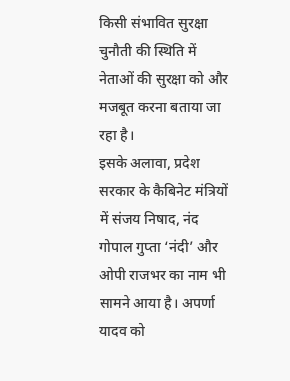किसी संभावित सुरक्षा चुनौती की स्थिति में नेताओं की सुरक्षा को और मजबूत करना बताया जा रहा है।
इसके अलावा, प्रदेश सरकार के कैबिनेट मंत्रियों में संजय निषाद, नंद गोपाल गुप्ता ‘नंदी’ और ओपी राजभर का नाम भी सामने आया है। अपर्णा यादव को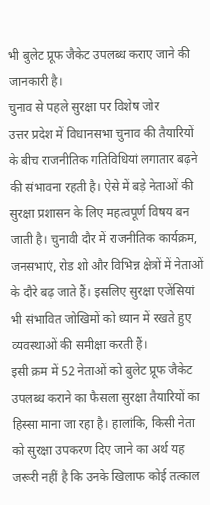भी बुलेट प्रूफ जैकेट उपलब्ध कराए जाने की जानकारी है।
चुनाव से पहले सुरक्षा पर विशेष जोर
उत्तर प्रदेश में विधानसभा चुनाव की तैयारियों के बीच राजनीतिक गतिविधियां लगातार बढ़ने की संभावना रहती है। ऐसे में बड़े नेताओं की सुरक्षा प्रशासन के लिए महत्वपूर्ण विषय बन जाती है। चुनावी दौर में राजनीतिक कार्यक्रम, जनसभाएं, रोड शो और विभिन्न क्षेत्रों में नेताओं के दौरे बढ़ जाते हैं। इसलिए सुरक्षा एजेंसियां भी संभावित जोखिमों को ध्यान में रखते हुए व्यवस्थाओं की समीक्षा करती हैं।
इसी क्रम में 52 नेताओं को बुलेट प्रूफ जैकेट उपलब्ध कराने का फैसला सुरक्षा तैयारियों का हिस्सा माना जा रहा है। हालांकि, किसी नेता को सुरक्षा उपकरण दिए जाने का अर्थ यह जरूरी नहीं है कि उनके खिलाफ कोई तत्काल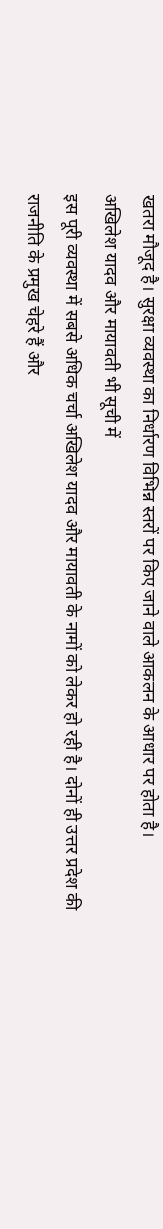खतरा मौजूद है। सुरक्षा व्यवस्था का निर्धारण विभिन्न स्तरों पर किए जाने वाले आकलन के आधार पर होता है।
अखिलेश यादव और मायावती भी सूची में
इस पूरी व्यवस्था में सबसे अधिक चर्चा अखिलेश यादव और मायावती के नामों को लेकर हो रही है। दोनों ही उत्तर प्रदेश की राजनीति के प्रमुख चेहरे हैं और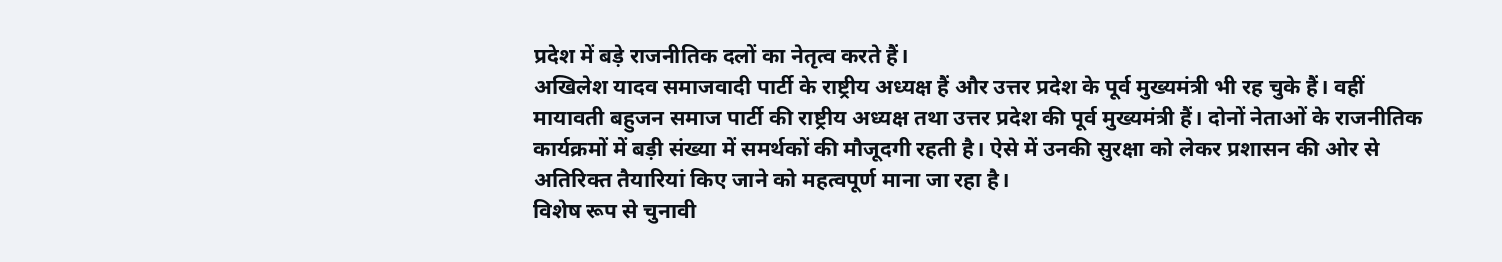प्रदेश में बड़े राजनीतिक दलों का नेतृत्व करते हैं।
अखिलेश यादव समाजवादी पार्टी के राष्ट्रीय अध्यक्ष हैं और उत्तर प्रदेश के पूर्व मुख्यमंत्री भी रह चुके हैं। वहीं मायावती बहुजन समाज पार्टी की राष्ट्रीय अध्यक्ष तथा उत्तर प्रदेश की पूर्व मुख्यमंत्री हैं। दोनों नेताओं के राजनीतिक कार्यक्रमों में बड़ी संख्या में समर्थकों की मौजूदगी रहती है। ऐसे में उनकी सुरक्षा को लेकर प्रशासन की ओर से अतिरिक्त तैयारियां किए जाने को महत्वपूर्ण माना जा रहा है।
विशेष रूप से चुनावी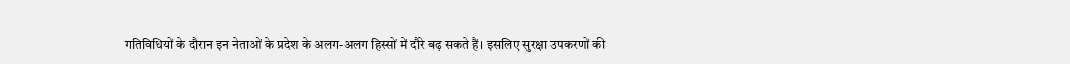गतिविधियों के दौरान इन नेताओं के प्रदेश के अलग-अलग हिस्सों में दौरे बढ़ सकते हैं। इसलिए सुरक्षा उपकरणों की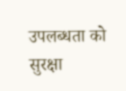उपलब्धता को सुरक्षा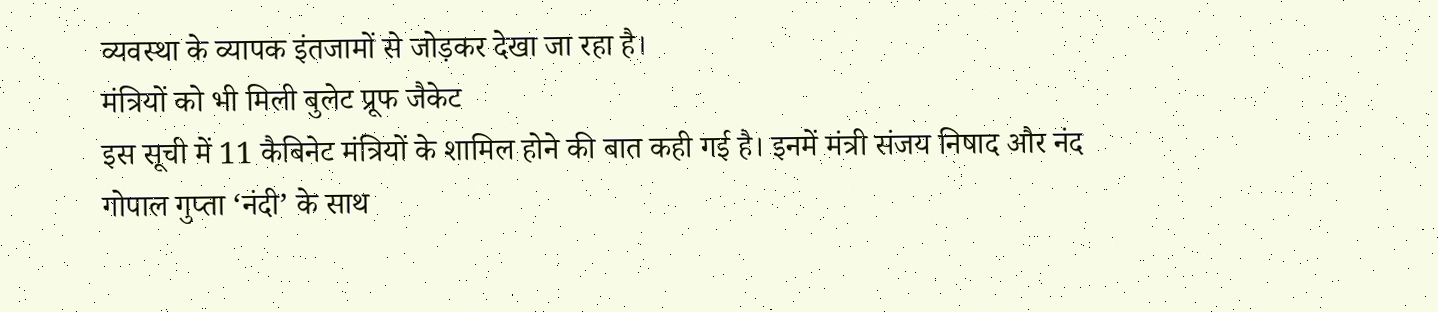व्यवस्था के व्यापक इंतजामों से जोड़कर देखा जा रहा है।
मंत्रियों को भी मिली बुलेट प्रूफ जैकेट
इस सूची में 11 कैबिनेट मंत्रियों के शामिल होने की बात कही गई है। इनमें मंत्री संजय निषाद और नंद गोपाल गुप्ता ‘नंदी’ के साथ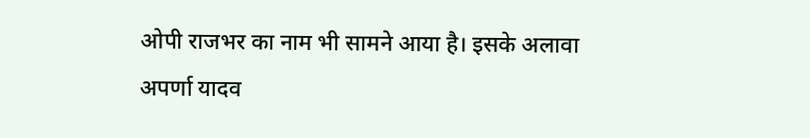ओपी राजभर का नाम भी सामने आया है। इसके अलावा अपर्णा यादव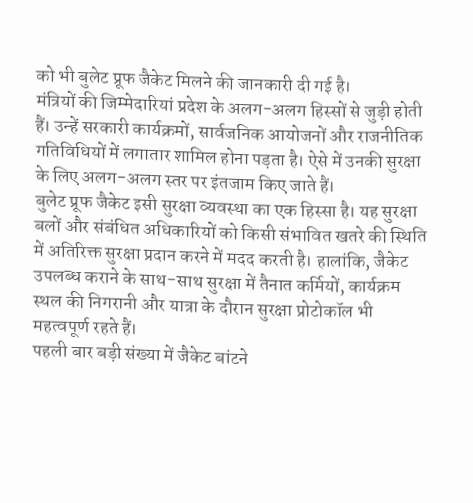को भी बुलेट प्रूफ जैकेट मिलने की जानकारी दी गई है।
मंत्रियों की जिम्मेदारियां प्रदेश के अलग-अलग हिस्सों से जुड़ी होती हैं। उन्हें सरकारी कार्यक्रमों, सार्वजनिक आयोजनों और राजनीतिक गतिविधियों में लगातार शामिल होना पड़ता है। ऐसे में उनकी सुरक्षा के लिए अलग-अलग स्तर पर इंतजाम किए जाते हैं।
बुलेट प्रूफ जैकेट इसी सुरक्षा व्यवस्था का एक हिस्सा है। यह सुरक्षा बलों और संबंधित अधिकारियों को किसी संभावित खतरे की स्थिति में अतिरिक्त सुरक्षा प्रदान करने में मदद करती है। हालांकि, जैकेट उपलब्ध कराने के साथ-साथ सुरक्षा में तैनात कर्मियों, कार्यक्रम स्थल की निगरानी और यात्रा के दौरान सुरक्षा प्रोटोकॉल भी महत्वपूर्ण रहते हैं।
पहली बार बड़ी संख्या में जैकेट बांटने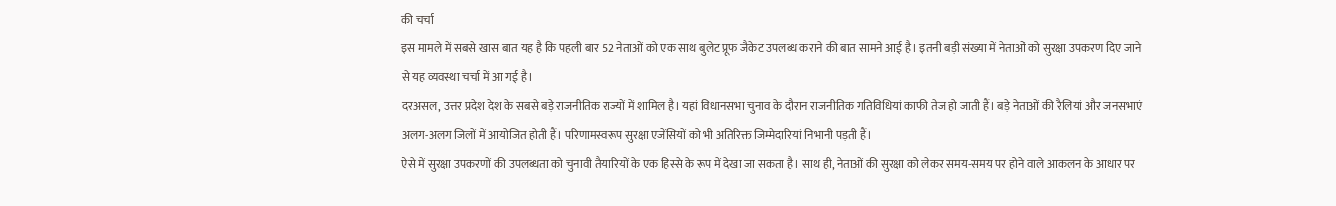की चर्चा
इस मामले में सबसे खास बात यह है कि पहली बार 52 नेताओं को एक साथ बुलेट प्रूफ जैकेट उपलब्ध कराने की बात सामने आई है। इतनी बड़ी संख्या में नेताओं को सुरक्षा उपकरण दिए जाने से यह व्यवस्था चर्चा में आ गई है।
दरअसल, उत्तर प्रदेश देश के सबसे बड़े राजनीतिक राज्यों में शामिल है। यहां विधानसभा चुनाव के दौरान राजनीतिक गतिविधियां काफी तेज हो जाती हैं। बड़े नेताओं की रैलियां और जनसभाएं अलग-अलग जिलों में आयोजित होती हैं। परिणामस्वरूप सुरक्षा एजेंसियों को भी अतिरिक्त जिम्मेदारियां निभानी पड़ती हैं।
ऐसे में सुरक्षा उपकरणों की उपलब्धता को चुनावी तैयारियों के एक हिस्से के रूप में देखा जा सकता है। साथ ही, नेताओं की सुरक्षा को लेकर समय-समय पर होने वाले आकलन के आधार पर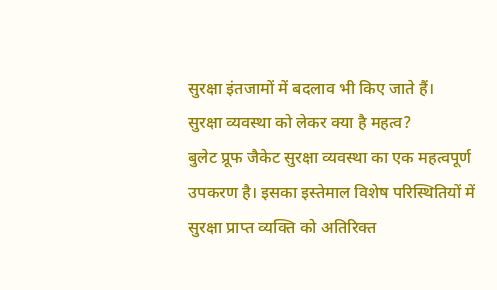सुरक्षा इंतजामों में बदलाव भी किए जाते हैं।
सुरक्षा व्यवस्था को लेकर क्या है महत्व?
बुलेट प्रूफ जैकेट सुरक्षा व्यवस्था का एक महत्वपूर्ण उपकरण है। इसका इस्तेमाल विशेष परिस्थितियों में सुरक्षा प्राप्त व्यक्ति को अतिरिक्त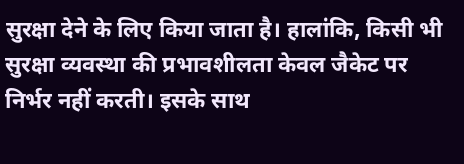सुरक्षा देने के लिए किया जाता है। हालांकि, किसी भी सुरक्षा व्यवस्था की प्रभावशीलता केवल जैकेट पर निर्भर नहीं करती। इसके साथ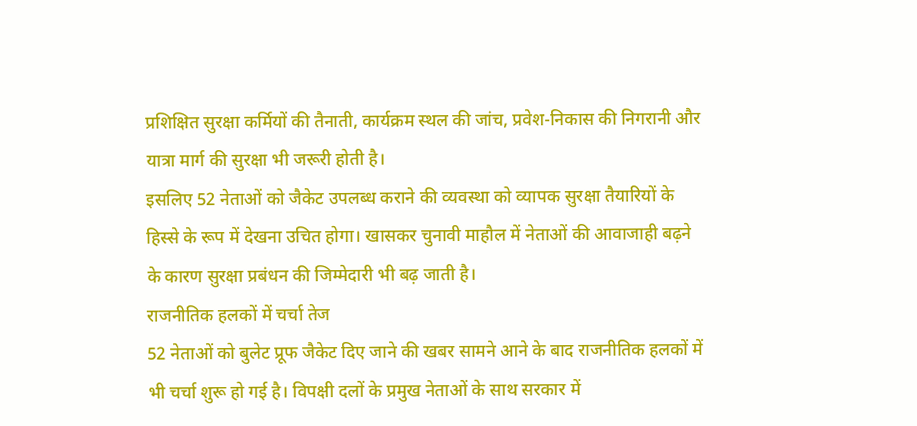प्रशिक्षित सुरक्षा कर्मियों की तैनाती, कार्यक्रम स्थल की जांच, प्रवेश-निकास की निगरानी और यात्रा मार्ग की सुरक्षा भी जरूरी होती है।
इसलिए 52 नेताओं को जैकेट उपलब्ध कराने की व्यवस्था को व्यापक सुरक्षा तैयारियों के हिस्से के रूप में देखना उचित होगा। खासकर चुनावी माहौल में नेताओं की आवाजाही बढ़ने के कारण सुरक्षा प्रबंधन की जिम्मेदारी भी बढ़ जाती है।
राजनीतिक हलकों में चर्चा तेज
52 नेताओं को बुलेट प्रूफ जैकेट दिए जाने की खबर सामने आने के बाद राजनीतिक हलकों में भी चर्चा शुरू हो गई है। विपक्षी दलों के प्रमुख नेताओं के साथ सरकार में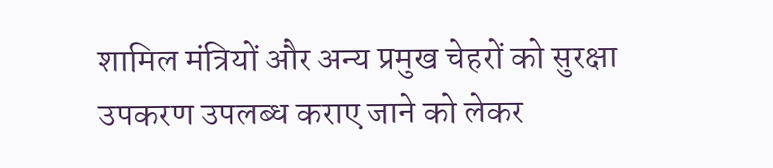शामिल मंत्रियों और अन्य प्रमुख चेहरों को सुरक्षा उपकरण उपलब्ध कराए जाने को लेकर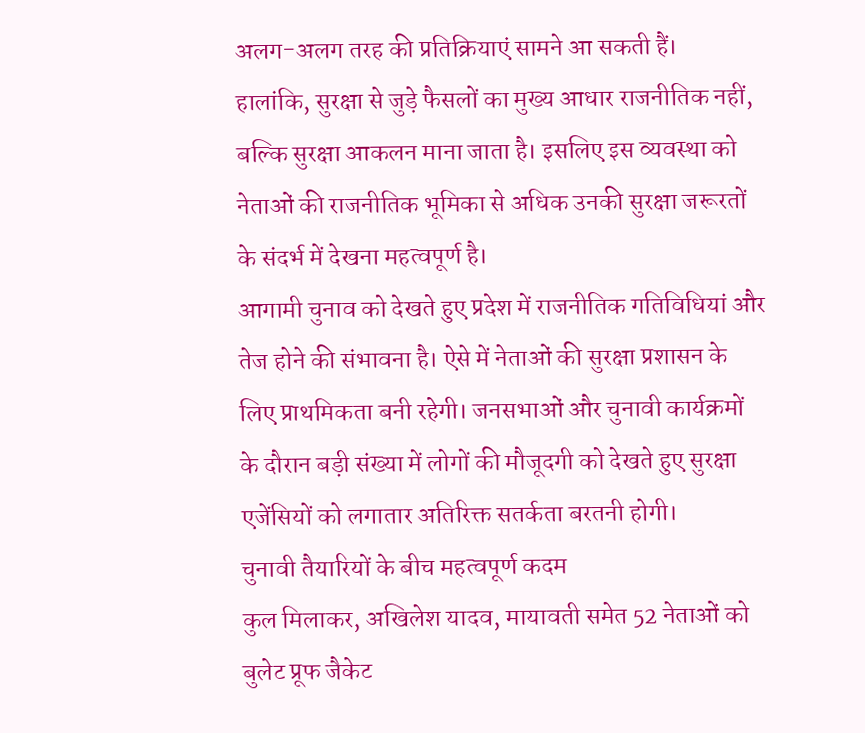अलग-अलग तरह की प्रतिक्रियाएं सामने आ सकती हैं।
हालांकि, सुरक्षा से जुड़े फैसलों का मुख्य आधार राजनीतिक नहीं, बल्कि सुरक्षा आकलन माना जाता है। इसलिए इस व्यवस्था को नेताओं की राजनीतिक भूमिका से अधिक उनकी सुरक्षा जरूरतों के संदर्भ में देखना महत्वपूर्ण है।
आगामी चुनाव को देखते हुए प्रदेश में राजनीतिक गतिविधियां और तेज होने की संभावना है। ऐसे में नेताओं की सुरक्षा प्रशासन के लिए प्राथमिकता बनी रहेगी। जनसभाओं और चुनावी कार्यक्रमों के दौरान बड़ी संख्या में लोगों की मौजूदगी को देखते हुए सुरक्षा एजेंसियों को लगातार अतिरिक्त सतर्कता बरतनी होगी।
चुनावी तैयारियों के बीच महत्वपूर्ण कदम
कुल मिलाकर, अखिलेश यादव, मायावती समेत 52 नेताओं को बुलेट प्रूफ जैकेट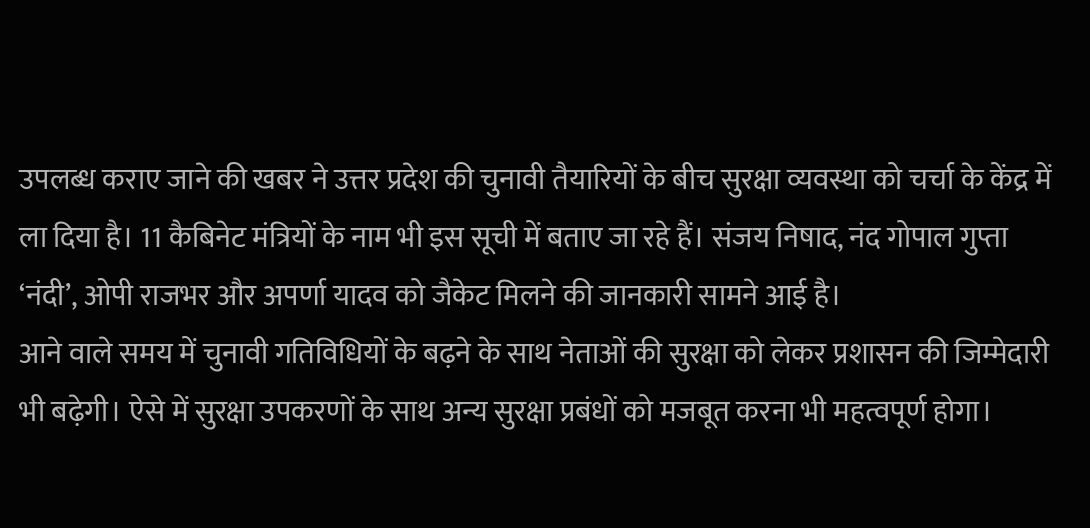उपलब्ध कराए जाने की खबर ने उत्तर प्रदेश की चुनावी तैयारियों के बीच सुरक्षा व्यवस्था को चर्चा के केंद्र में ला दिया है। 11 कैबिनेट मंत्रियों के नाम भी इस सूची में बताए जा रहे हैं। संजय निषाद, नंद गोपाल गुप्ता ‘नंदी’, ओपी राजभर और अपर्णा यादव को जैकेट मिलने की जानकारी सामने आई है।
आने वाले समय में चुनावी गतिविधियों के बढ़ने के साथ नेताओं की सुरक्षा को लेकर प्रशासन की जिम्मेदारी भी बढ़ेगी। ऐसे में सुरक्षा उपकरणों के साथ अन्य सुरक्षा प्रबंधों को मजबूत करना भी महत्वपूर्ण होगा।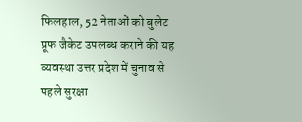फिलहाल, 52 नेताओं को बुलेट प्रूफ जैकेट उपलब्ध कराने की यह व्यवस्था उत्तर प्रदेश में चुनाव से पहले सुरक्षा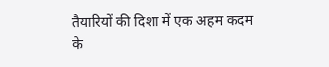तैयारियों की दिशा में एक अहम कदम के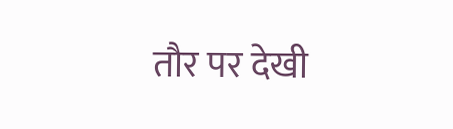तौर पर देखी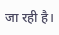जा रही है।